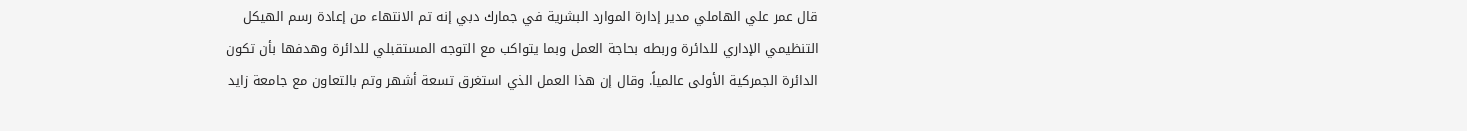قال عمر علي الهاملي مدير إدارة الموارد البشرية في جمارك دبي إنه تم الانتهاء من إعادة رسم الهيكل التنظيمي الإداري للدائرة وربطه بحاجة العمل وبما يتواكب مع التوجه المستقبلي للدائرة وهدفها بأن تكون الدائرة الجمركية الأولى عالمياً. وقال إن هذا العمل الذي استغرق تسعة أشهر وتم بالتعاون مع جامعة زايد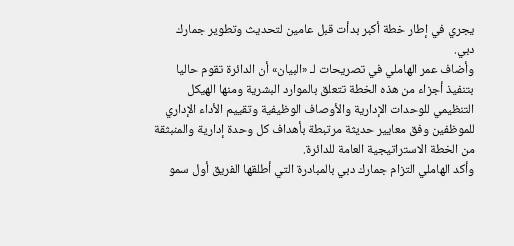يجري في إطار خطة أكبر بدأت قبل عامين لتحديث وتطوير جمارك دبي.
وأضاف عمر الهاملي في تصريحات لـ «البيان» أن الدائرة تقوم حاليا بتنفيذ أجزاء من هذه الخطة تتعلق بالموارد البشرية ومنها الهيكل التنظيمي للوحدات الإدارية والأوصاف الوظيفية وتقييم الأداء الإداري للموظفين وفق معايير حديثة مرتبطة بأهداف كل وحدة إدارية والمنبثقة من الخطة الاستراتيجية العامة للدائرة.
وأكد الهاملي التزام جمارك دبي بالمبادرة التي أطلقها الفريق أول سمو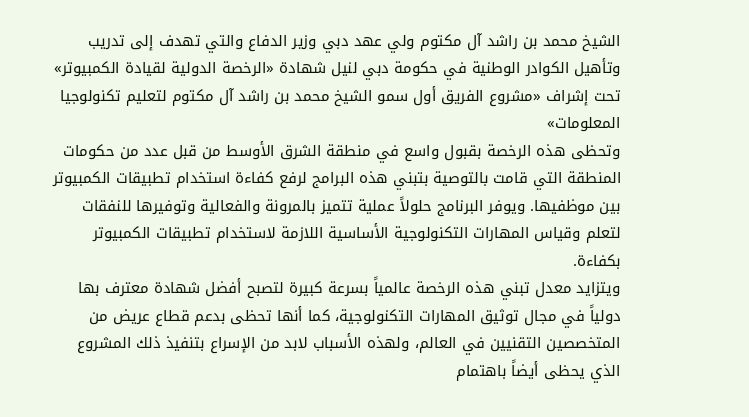الشيخ محمد بن راشد آل مكتوم ولي عهد دبي وزير الدفاع والتي تهدف إلى تدريب وتأهيل الكوادر الوطنية في حكومة دبي لنيل شهادة «الرخصة الدولية لقيادة الكمبيوتر» تحت إشراف «مشروع الفريق أول سمو الشيخ محمد بن راشد آل مكتوم لتعليم تكنولوجيا المعلومات»
وتحظى هذه الرخصة بقبول واسع في منطقة الشرق الأوسط من قبل عدد من حكومات المنطقة التي قامت بالتوصية بتبني هذه البرامج لرفع كفاءة استخدام تطبيقات الكمبيوتر بين موظفيها. ويوفر البرنامج حلولاً عملية تتميز بالمرونة والفعالية وتوفيرها للنفقات لتعلم وقياس المهارات التكنولوجية الأساسية اللازمة لاستخدام تطبيقات الكمبيوتر بكفاءة.
ويتزايد معدل تبني هذه الرخصة عالمياً بسرعة كبيرة لتصبح أفضل شهادة معترف بها دولياً في مجال توثيق المهارات التكنولوجية، كما أنها تحظى بدعم قطاع عريض من المتخصصين التقنيين في العالم، ولهذه الأسباب لابد من الإسراع بتنفيذ ذلك المشروع الذي يحظى أيضاً باهتمام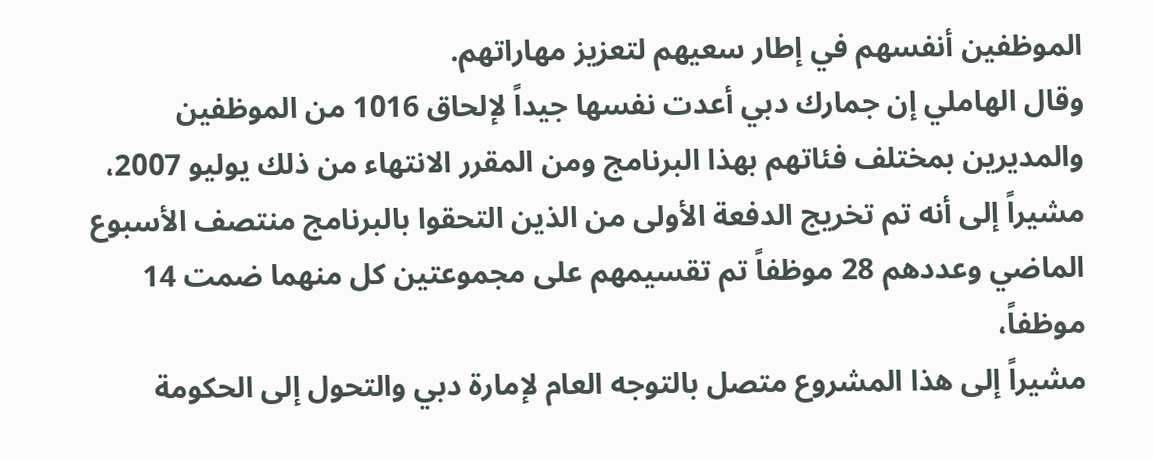الموظفين أنفسهم في إطار سعيهم لتعزيز مهاراتهم.
وقال الهاملي إن جمارك دبي أعدت نفسها جيداً لإلحاق 1016 من الموظفين والمديرين بمختلف فئاتهم بهذا البرنامج ومن المقرر الانتهاء من ذلك يوليو 2007، مشيراً إلى أنه تم تخريج الدفعة الأولى من الذين التحقوا بالبرنامج منتصف الأسبوع الماضي وعددهم 28 موظفاً تم تقسيمهم على مجموعتين كل منهما ضمت 14 موظفاً،
مشيراً إلى هذا المشروع متصل بالتوجه العام لإمارة دبي والتحول إلى الحكومة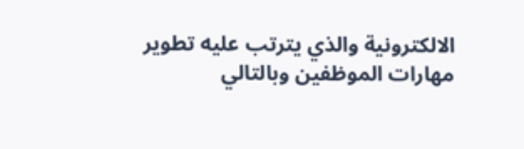الالكترونية والذي يترتب عليه تطوير مهارات الموظفين وبالتالي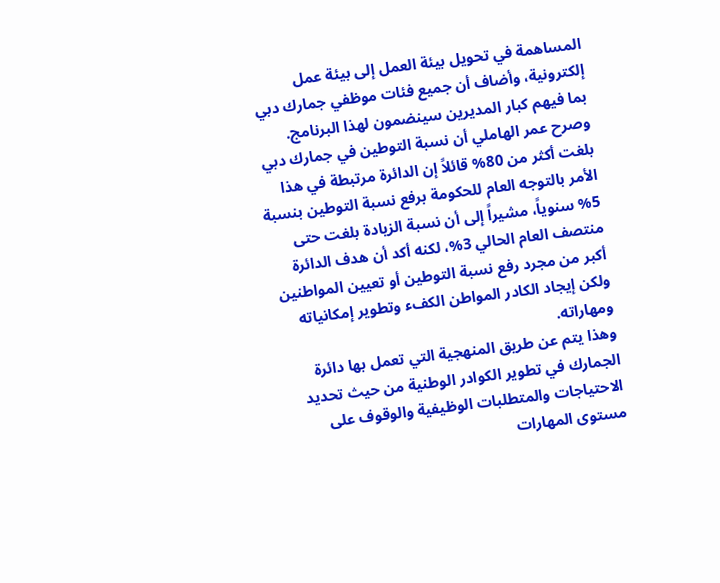المساهمة في تحويل بيئة العمل إلى بيئة عمل إلكترونية، وأضاف أن جميع فئات موظفي جمارك دبي بما فيهم كبار المديرين سينضمون لهذا البرنامج.
وصرح عمر الهاملي أن نسبة التوطين في جمارك دبي بلغت أكثر من 80% قائلاً إن الدائرة مرتبطة في هذا الأمر بالتوجه العام للحكومة برفع نسبة التوطين بنسبة 5% سنوياً، مشيراً إلى أن نسبة الزيادة بلغت حتى منتصف العام الحالي 3%، لكنه أكد أن هدف الدائرة أكبر من مجرد رفع نسبة التوطين أو تعيين المواطنين ولكن إيجاد الكادر المواطن الكفء وتطوير إمكانياته ومهاراته.
وهذا يتم عن طريق المنهجية التي تعمل بها دائرة الجمارك في تطوير الكوادر الوطنية من حيث تحديد الاحتياجات والمتطلبات الوظيفية والوقوف على مستوى المهارات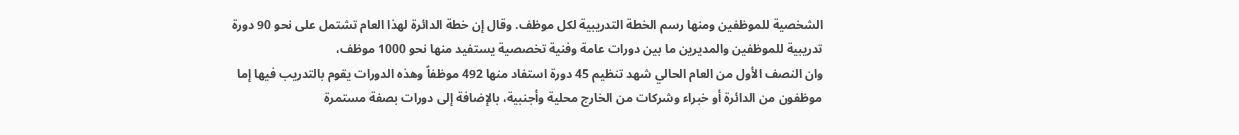الشخصية للموظفين ومنها رسم الخطة التدريبية لكل موظف. وقال إن خطة الدائرة لهذا العام تشتمل على نحو 90 دورة تدريبية للموظفين والمديرين ما بين دورات عامة وفنية تخصصية يستفيد منها نحو 1000 موظف،
وان النصف الأول من العام الحالي شهد تنظيم 45 دورة استفاد منها 492 موظفاً وهذه الدورات يقوم بالتدريب فيها إما موظفون من الدائرة أو خبراء وشركات من الخارج محلية وأجنبية، بالإضافة إلى دورات بصفة مستمرة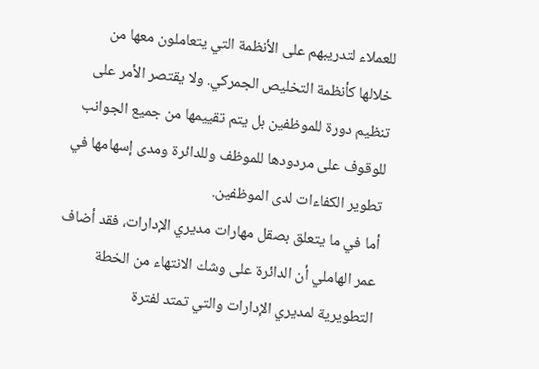للعملاء لتدريبهم على الأنظمة التي يتعاملون معها من خلالها كأنظمة التخليص الجمركي. ولا يقتصر الأمر على تنظيم دورة للموظفين بل يتم تقييمها من جميع الجوانب للوقوف على مردودها للموظف وللدائرة ومدى إسهامها في تطوير الكفاءات لدى الموظفين.
أما في ما يتعلق بصقل مهارات مديري الإدارات، فقد أضاف عمر الهاملي أن الدائرة على وشك الانتهاء من الخطة التطويرية لمديري الإدارات والتي تمتد لفترة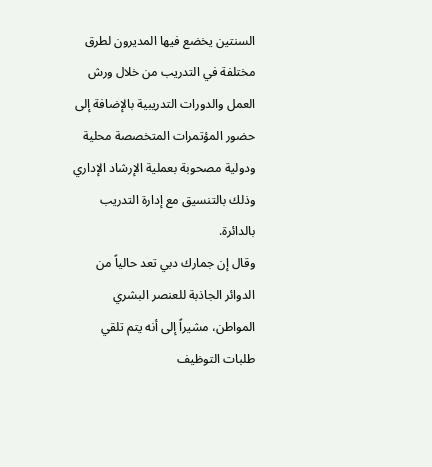السنتين يخضع فيها المديرون لطرق مختلفة في التدريب من خلال ورش العمل والدورات التدريبية بالإضافة إلى حضور المؤتمرات المتخصصة محلية ودولية مصحوبة بعملية الإرشاد الإداري وذلك بالتنسيق مع إدارة التدريب بالدائرة.
وقال إن جمارك دبي تعد حالياً من الدوائر الجاذبة للعنصر البشري المواطن، مشيراً إلى أنه يتم تلقي طلبات التوظيف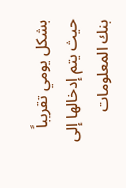بشكل يومي تقريباً حيث يتم إدخالها إلى بنك المعلومات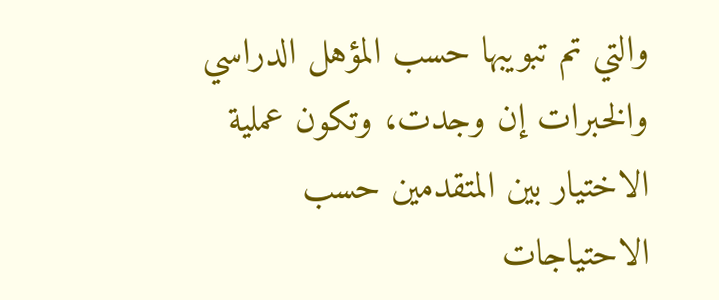والتي تم تبويبها حسب المؤهل الدراسي والخبرات إن وجدت، وتكون عملية الاختيار بين المتقدمين حسب الاحتياجات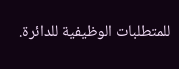للمتطلبات الوظيفية للدائرة.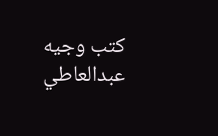كتب وجيه عبدالعاطي